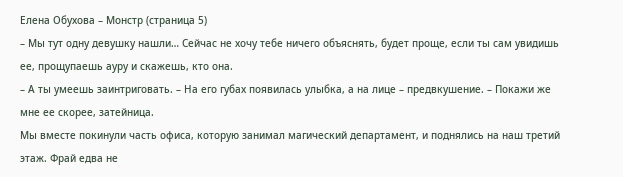Елена Обухова – Монстр (страница 5)
– Мы тут одну девушку нашли… Сейчас не хочу тебе ничего объяснять, будет проще, если ты сам увидишь ее, прощупаешь ауру и скажешь, кто она.
– А ты умеешь заинтриговать. – На его губах появилась улыбка, а на лице – предвкушение. – Покажи же мне ее скорее, затейница.
Мы вместе покинули часть офиса, которую занимал магический департамент, и поднялись на наш третий этаж. Фрай едва не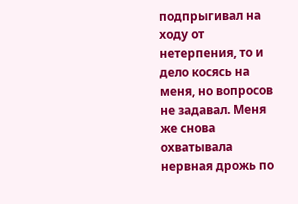подпрыгивал на ходу от нетерпения, то и дело косясь на меня, но вопросов не задавал. Меня же снова охватывала нервная дрожь по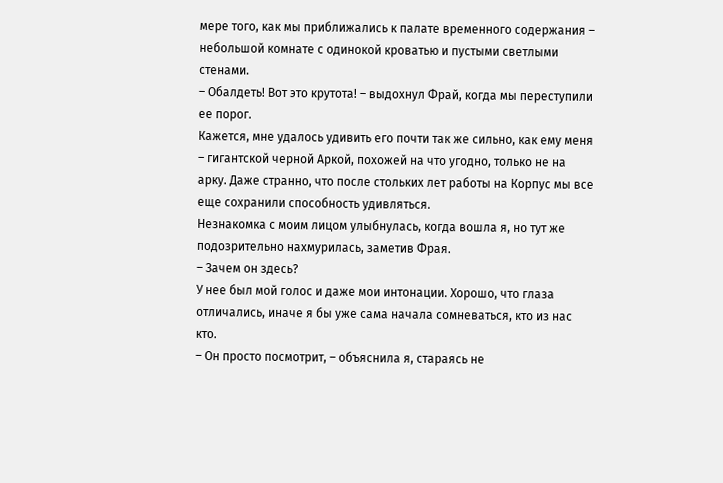мере того, как мы приближались к палате временного содержания – небольшой комнате с одинокой кроватью и пустыми светлыми стенами.
– Обалдеть! Вот это крутота! – выдохнул Фрай, когда мы переступили ее порог.
Кажется, мне удалось удивить его почти так же сильно, как ему меня – гигантской черной Аркой, похожей на что угодно, только не на арку. Даже странно, что после стольких лет работы на Корпус мы все еще сохранили способность удивляться.
Незнакомка с моим лицом улыбнулась, когда вошла я, но тут же подозрительно нахмурилась, заметив Фрая.
– Зачем он здесь?
У нее был мой голос и даже мои интонации. Хорошо, что глаза отличались, иначе я бы уже сама начала сомневаться, кто из нас кто.
– Он просто посмотрит, – объяснила я, стараясь не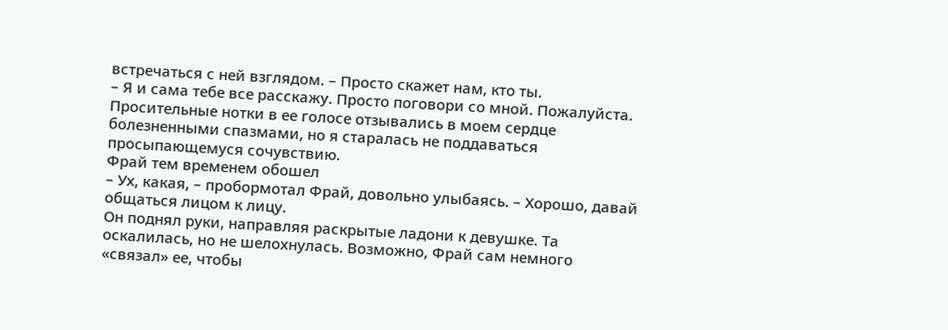встречаться с ней взглядом. – Просто скажет нам, кто ты.
– Я и сама тебе все расскажу. Просто поговори со мной. Пожалуйста.
Просительные нотки в ее голосе отзывались в моем сердце болезненными спазмами, но я старалась не поддаваться просыпающемуся сочувствию.
Фрай тем временем обошел
– Ух, какая, – пробормотал Фрай, довольно улыбаясь. – Хорошо, давай общаться лицом к лицу.
Он поднял руки, направляя раскрытые ладони к девушке. Та оскалилась, но не шелохнулась. Возможно, Фрай сам немного «связал» ее, чтобы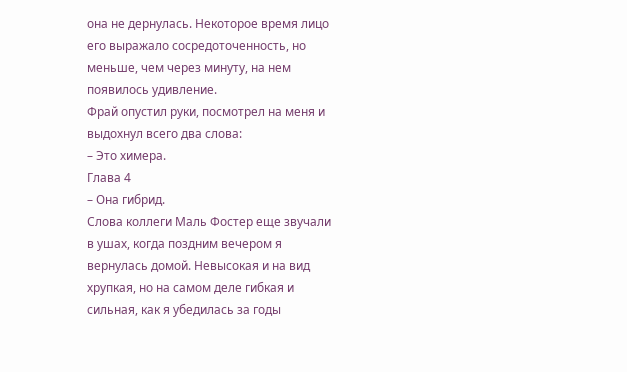она не дернулась. Некоторое время лицо его выражало сосредоточенность, но меньше, чем через минуту, на нем появилось удивление.
Фрай опустил руки, посмотрел на меня и выдохнул всего два слова:
– Это химера.
Глава 4
– Она гибрид.
Слова коллеги Маль Фостер еще звучали в ушах, когда поздним вечером я вернулась домой. Невысокая и на вид хрупкая, но на самом деле гибкая и сильная, как я убедилась за годы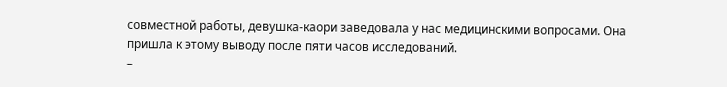совместной работы, девушка-каори заведовала у нас медицинскими вопросами. Она пришла к этому выводу после пяти часов исследований.
–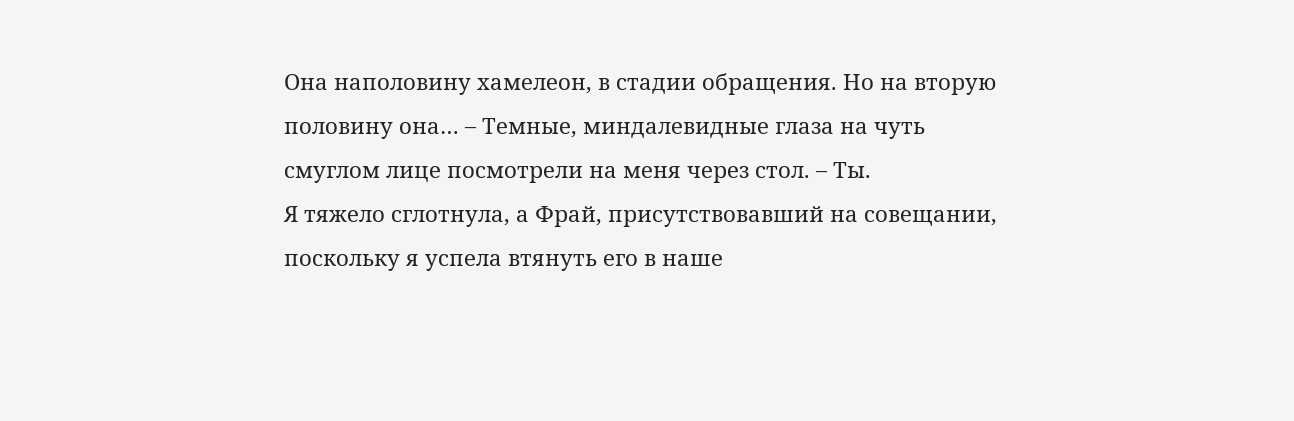Она наполовину хамелеон, в стадии обращения. Но на вторую половину она… – Темные, миндалевидные глаза на чуть смуглом лице посмотрели на меня через стол. – Ты.
Я тяжело сглотнула, а Фрай, присутствовавший на совещании, поскольку я успела втянуть его в наше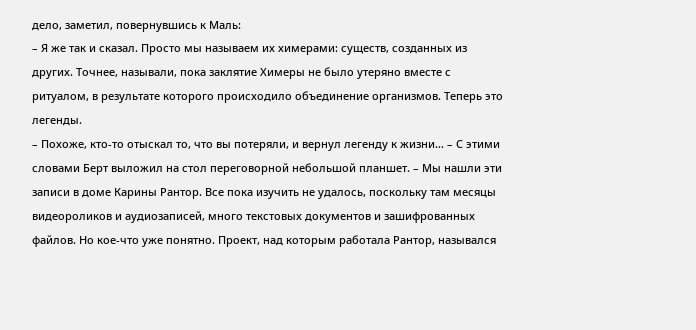дело, заметил, повернувшись к Маль:
– Я же так и сказал. Просто мы называем их химерами: существ, созданных из других. Точнее, называли, пока заклятие Химеры не было утеряно вместе с ритуалом, в результате которого происходило объединение организмов. Теперь это легенды.
– Похоже, кто-то отыскал то, что вы потеряли, и вернул легенду к жизни… – С этими словами Берт выложил на стол переговорной небольшой планшет. – Мы нашли эти записи в доме Карины Рантор. Все пока изучить не удалось, поскольку там месяцы видеороликов и аудиозаписей, много текстовых документов и зашифрованных файлов. Но кое-что уже понятно. Проект, над которым работала Рантор, назывался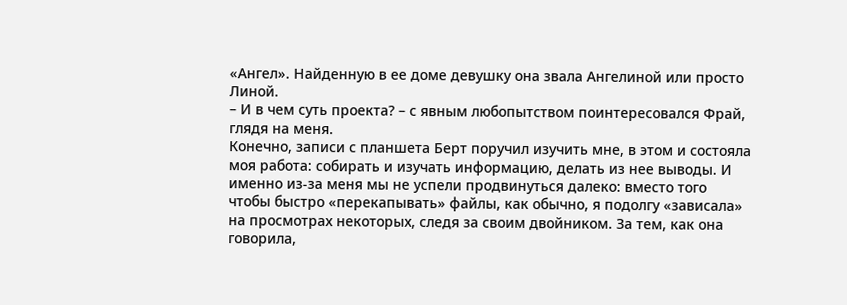«Ангел». Найденную в ее доме девушку она звала Ангелиной или просто Линой.
– И в чем суть проекта? – с явным любопытством поинтересовался Фрай, глядя на меня.
Конечно, записи с планшета Берт поручил изучить мне, в этом и состояла моя работа: собирать и изучать информацию, делать из нее выводы. И именно из-за меня мы не успели продвинуться далеко: вместо того чтобы быстро «перекапывать» файлы, как обычно, я подолгу «зависала» на просмотрах некоторых, следя за своим двойником. За тем, как она говорила,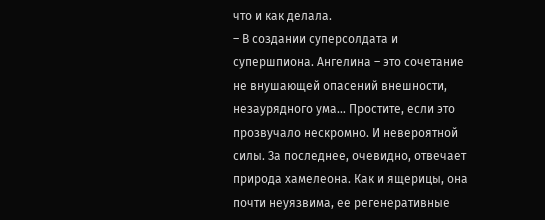что и как делала.
– В создании суперсолдата и супершпиона. Ангелина – это сочетание не внушающей опасений внешности, незаурядного ума… Простите, если это прозвучало нескромно. И невероятной силы. За последнее, очевидно, отвечает природа хамелеона. Как и ящерицы, она почти неуязвима, ее регенеративные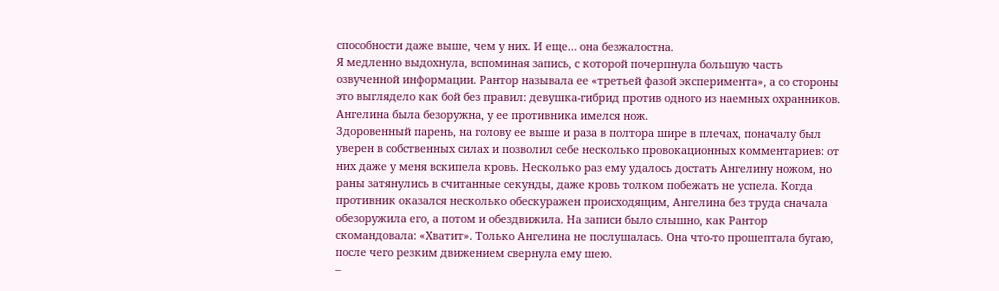способности даже выше, чем у них. И еще… она безжалостна.
Я медленно выдохнула, вспоминая запись, с которой почерпнула большую часть озвученной информации. Рантор называла ее «третьей фазой эксперимента», а со стороны это выглядело как бой без правил: девушка-гибрид против одного из наемных охранников. Ангелина была безоружна, у ее противника имелся нож.
Здоровенный парень, на голову ее выше и раза в полтора шире в плечах, поначалу был уверен в собственных силах и позволил себе несколько провокационных комментариев: от них даже у меня вскипела кровь. Несколько раз ему удалось достать Ангелину ножом, но раны затянулись в считанные секунды, даже кровь толком побежать не успела. Когда противник оказался несколько обескуражен происходящим, Ангелина без труда сначала обезоружила его, а потом и обездвижила. На записи было слышно, как Рантор скомандовала: «Хватит». Только Ангелина не послушалась. Она что-то прошептала бугаю, после чего резким движением свернула ему шею.
–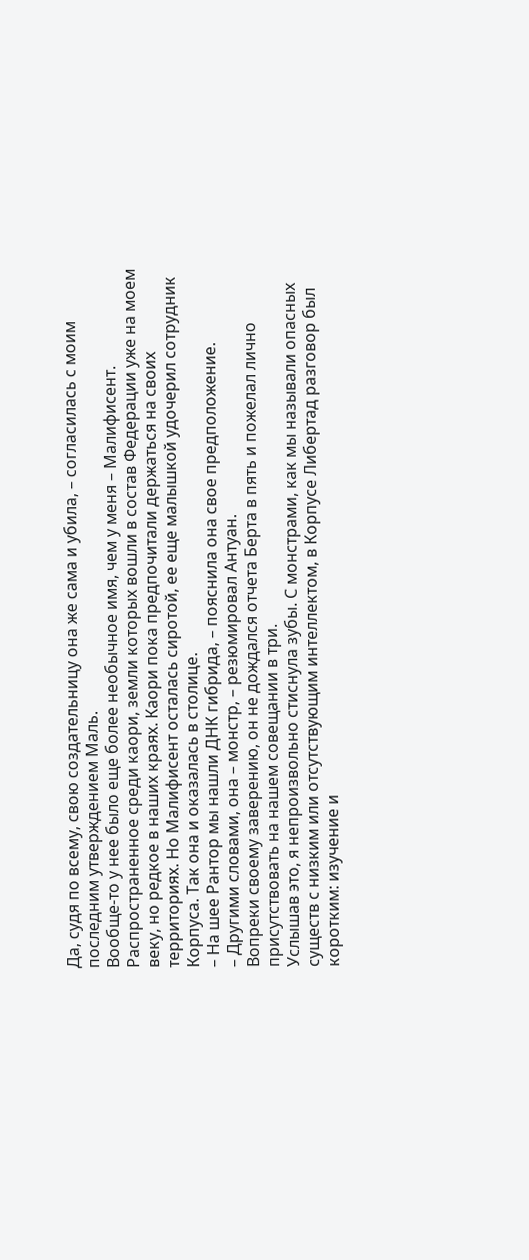Да, судя по всему, свою создательницу она же сама и убила, – согласилась с моим последним утверждением Маль.
Вообще-то у нее было еще более необычное имя, чем у меня – Малифисент. Распространенное среди каори, земли которых вошли в состав Федерации уже на моем веку, но редкое в наших краях. Каори пока предпочитали держаться на своих территориях. Но Малифисент осталась сиротой, ее еще малышкой удочерил сотрудник Корпуса. Так она и оказалась в столице.
– На шее Рантор мы нашли ДНК гибрида, – пояснила она свое предположение.
– Другими словами, она – монстр, – резюмировал Антуан.
Вопреки своему заверению, он не дождался отчета Берта в пять и пожелал лично присутствовать на нашем совещании в три.
Услышав это, я непроизвольно стиснула зубы. С монстрами, как мы называли опасных существ с низким или отсутствующим интеллектом, в Корпусе Либертад разговор был коротким: изучение и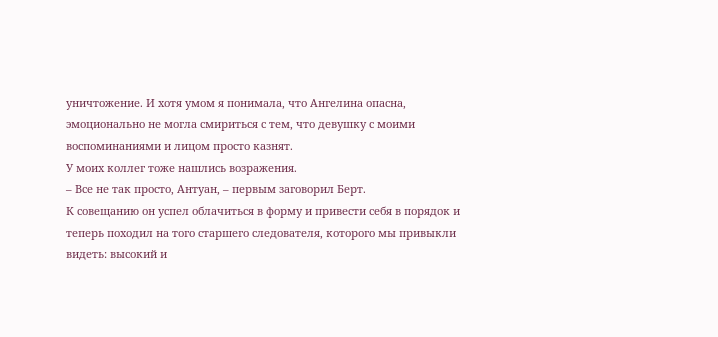уничтожение. И хотя умом я понимала, что Ангелина опасна, эмоционально не могла смириться с тем, что девушку с моими воспоминаниями и лицом просто казнят.
У моих коллег тоже нашлись возражения.
– Все не так просто, Антуан, – первым заговорил Берт.
К совещанию он успел облачиться в форму и привести себя в порядок и теперь походил на того старшего следователя, которого мы привыкли видеть: высокий и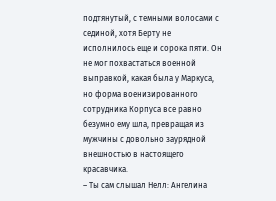подтянутый, с темными волосами с сединой, хотя Берту не исполнилось еще и сорока пяти. Он не мог похвастаться военной выправкой, какая была у Маркуса, но форма военизированного сотрудника Корпуса все равно безумно ему шла, превращая из мужчины с довольно заурядной внешностью в настоящего красавчика.
– Ты сам слышал Нелл: Ангелина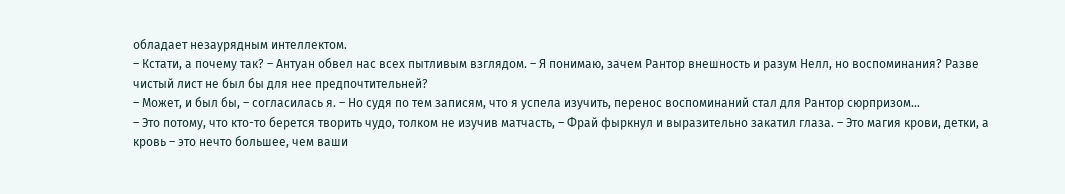обладает незаурядным интеллектом.
– Кстати, а почему так? – Антуан обвел нас всех пытливым взглядом. – Я понимаю, зачем Рантор внешность и разум Нелл, но воспоминания? Разве чистый лист не был бы для нее предпочтительней?
– Может, и был бы, – согласилась я. – Но судя по тем записям, что я успела изучить, перенос воспоминаний стал для Рантор сюрпризом…
– Это потому, что кто-то берется творить чудо, толком не изучив матчасть, – Фрай фыркнул и выразительно закатил глаза. – Это магия крови, детки, а кровь – это нечто большее, чем ваши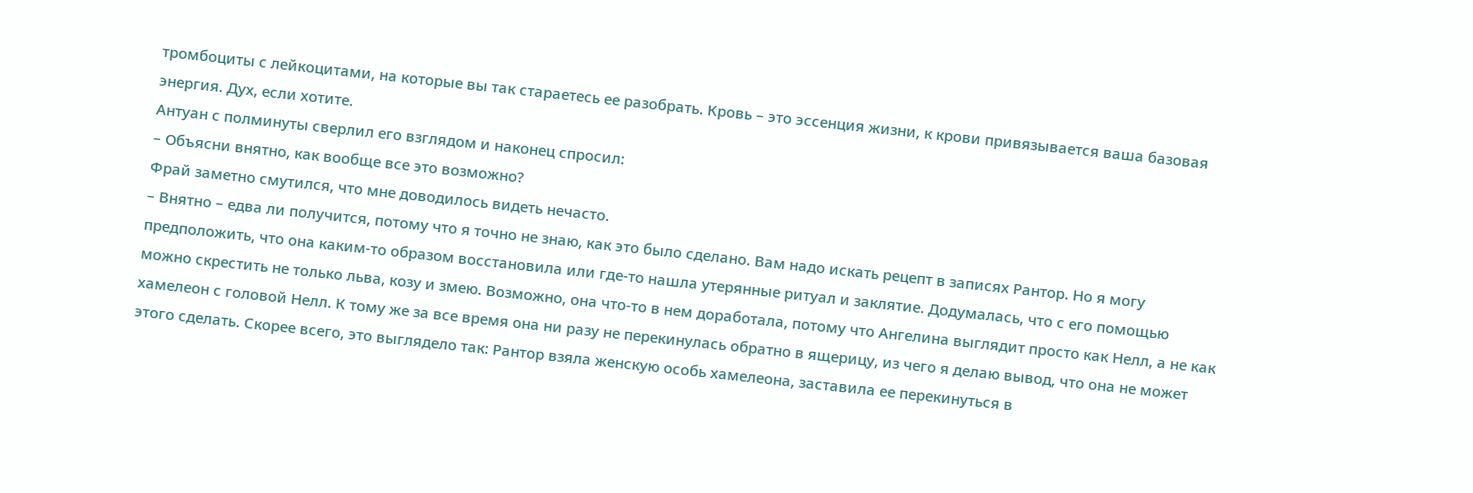тромбоциты с лейкоцитами, на которые вы так стараетесь ее разобрать. Кровь – это эссенция жизни, к крови привязывается ваша базовая энергия. Дух, если хотите.
Антуан с полминуты сверлил его взглядом и наконец спросил:
– Объясни внятно, как вообще все это возможно?
Фрай заметно смутился, что мне доводилось видеть нечасто.
– Внятно – едва ли получится, потому что я точно не знаю, как это было сделано. Вам надо искать рецепт в записях Рантор. Но я могу предположить, что она каким-то образом восстановила или где-то нашла утерянные ритуал и заклятие. Додумалась, что с его помощью можно скрестить не только льва, козу и змею. Возможно, она что-то в нем доработала, потому что Ангелина выглядит просто как Нелл, а не как хамелеон с головой Нелл. К тому же за все время она ни разу не перекинулась обратно в ящерицу, из чего я делаю вывод, что она не может этого сделать. Скорее всего, это выглядело так: Рантор взяла женскую особь хамелеона, заставила ее перекинуться в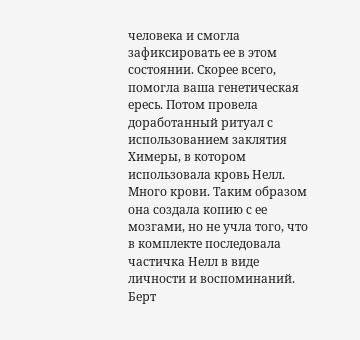человека и смогла зафиксировать ее в этом состоянии. Скорее всего, помогла ваша генетическая ересь. Потом провела доработанный ритуал с использованием заклятия Химеры, в котором использовала кровь Нелл. Много крови. Таким образом она создала копию с ее мозгами, но не учла того, что в комплекте последовала частичка Нелл в виде личности и воспоминаний.
Берт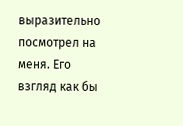выразительно посмотрел на меня. Его взгляд как бы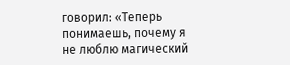говорил: «Теперь понимаешь, почему я не люблю магический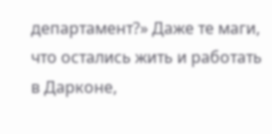департамент?» Даже те маги, что остались жить и работать в Дарконе,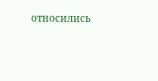относились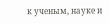к ученым, науке и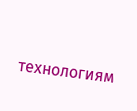технологиям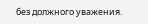без должного уважения.